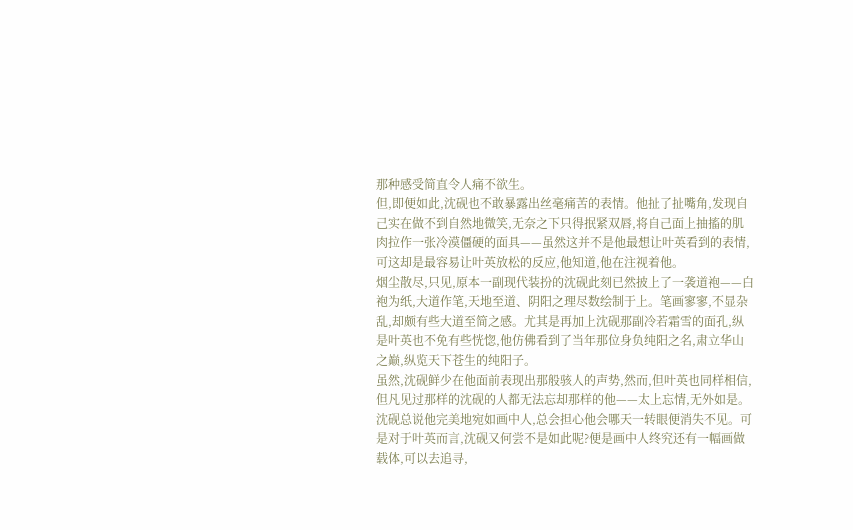那种感受简直令人痛不欲生。
但,即便如此,沈砚也不敢暴露出丝毫痛苦的表情。他扯了扯嘴角,发现自己实在做不到自然地微笑,无奈之下只得抿紧双唇,将自己面上抽搐的肌肉拉作一张冷漠僵硬的面具——虽然这并不是他最想让叶英看到的表情,可这却是最容易让叶英放松的反应,他知道,他在注视着他。
烟尘散尽,只见,原本一副现代装扮的沈砚此刻已然披上了一袭道袍——白袍为纸,大道作笔,天地至道、阴阳之理尽数绘制于上。笔画寥寥,不显杂乱,却颇有些大道至简之感。尤其是再加上沈砚那副冷若霜雪的面孔,纵是叶英也不免有些恍惚,他仿佛看到了当年那位身负纯阳之名,肃立华山之巅,纵览天下苍生的纯阳子。
虽然,沈砚鲜少在他面前表现出那般骇人的声势,然而,但叶英也同样相信,但凡见过那样的沈砚的人都无法忘却那样的他——太上忘情,无外如是。
沈砚总说他完美地宛如画中人,总会担心他会哪天一转眼便消失不见。可是对于叶英而言,沈砚又何尝不是如此呢?便是画中人终究还有一幅画做载体,可以去追寻,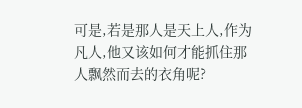可是,若是那人是天上人,作为凡人,他又该如何才能抓住那人飘然而去的衣角呢?